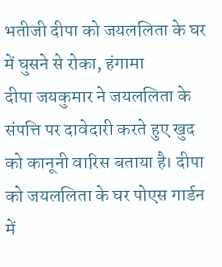भतीजी दीपा को जयललिता के घर में घुसने से रोका, हंगामा
दीपा जयकुमार ने जयललिता के संपत्ति पर दावेदारी करते हुए खुद को कानूनी वारिस बताया है। दीपा को जयललिता के घर पोएस गार्डन में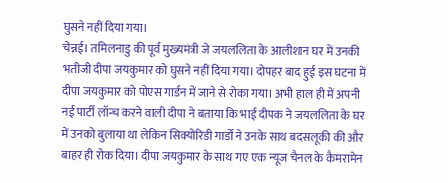घुसने नहीं दिया गया।
चेन्नई। तमिलनाडु की पूर्व मुख्यमंत्री जे जयललिता के आलीशान घर में उनकी भतीजी दीपा जयकुमार को घुसने नहीं दिया गया। दोपहर बाद हुई इस घटना में दीपा जयकुमार को पोएस गार्डन में जाने से रोका गया। अभी हाल ही में अपनी नई पार्टी लॉन्च करने वाली दीपा ने बताया कि भाई दीपक ने जयललिता के घर में उनको बुलाया था लेकिन सिक्योरिडी गार्डों ने उनके साथ बदसलूकी की और बाहर ही रोक दिया। दीपा जयकुमार के साथ गए एक न्यूज चैनल के कैमरामेन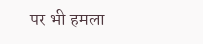पर भी हमला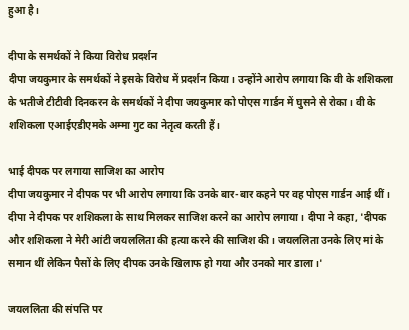हुआ है।

दीपा के समर्थकों ने किया विरोध प्रदर्शन
दीपा जयकुमार के समर्थकों ने इसके विरोध में प्रदर्शन किया। उन्होंने आरोप लगाया कि वी के शशिकला के भतीजे टीटीवी दिनकरन के समर्थकों ने दीपा जयकुमार को पोएस गार्डन में घुसने से रोका। वी के शशिकला एआईएडीएमके अम्मा गुट का नेतृत्व करती हैं।

भाई दीपक पर लगाया साजिश का आरोप
दीपा जयकुमार ने दीपक पर भी आरोप लगाया कि उनके बार-बार कहने पर वह पोएस गार्डन आई थीं। दीपा ने दीपक पर शशिकला के साथ मिलकर साजिश करने का आरोप लगाया। दीपा ने कहा, 'दीपक और शशिकला ने मेरी आंटी जयललिता की हत्या करने की साजिश की। जयललिता उनके लिए मां के समान थीं लेकिन पैसों के लिए दीपक उनके खिलाफ हो गया और उनको मार डाला।'

जयललिता की संपत्ति पर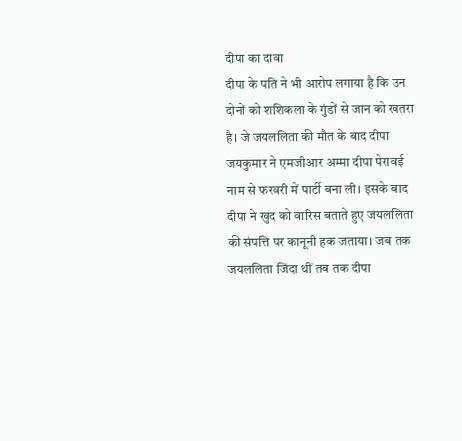दीपा का दावा
दीपा के पति ने भी आरोप लगाया है कि उन दोनों को शशिकला के गुंडों से जान को खतरा है। जे जयललिता की मौत के बाद दीपा जयकुमार ने एमजीआर अम्मा दीपा पेरावई नाम से फरवरी में पार्टी बना ली। इसके बाद दीपा ने खुद को वारिस बताते हुए जयललिता की संपत्ति पर कानूनी हक जताया। जब तक जयललिता जिंदा थीं तब तक दीपा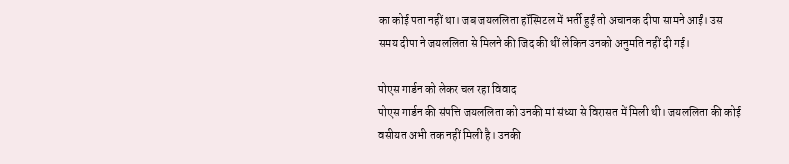का कोई पता नहीं था। जब जयललिता हॉस्पिटल में भर्ती हुईं तो अचानक दीपा सामने आईं। उस समय दीपा ने जयललिता से मिलने की जिद की थीं लेकिन उनको अनुमति नहीं दी गई।

पोएस गार्डन को लेकर चल रहा विवाद
पोएस गार्डन की संपत्ति जयललिता को उनकी मां संध्या से विरासत में मिली थी। जयललिता की कोई वसीयत अभी तक नहीं मिली है। उनकी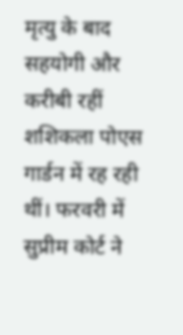मृत्यु के बाद सहयोगी और करीबी रहीं शशिकला पोएस गार्डन में रह रही थीं। फरवरी में सुप्रीम कोर्ट ने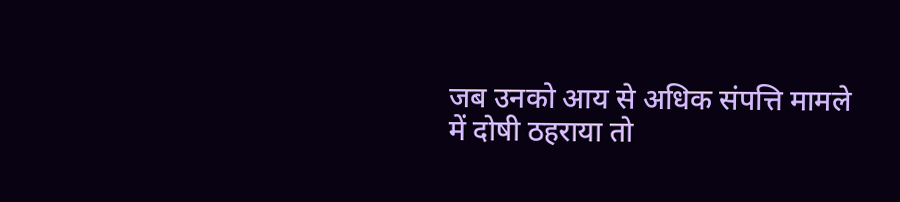जब उनको आय से अधिक संपत्ति मामले में दोषी ठहराया तो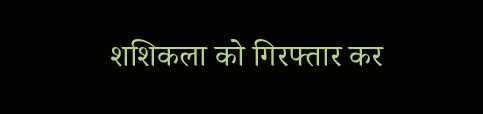शशिकला को गिरफ्तार कर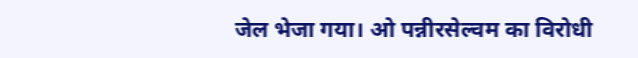जेल भेजा गया। ओ पन्नीरसेल्वम का विरोधी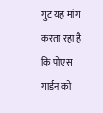गुट यह मांग करता रहा है कि पोएस गार्डन को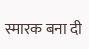स्मारक बना दी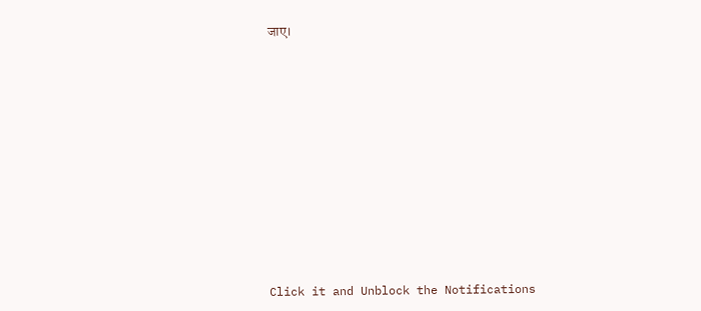जाए।












Click it and Unblock the Notifications